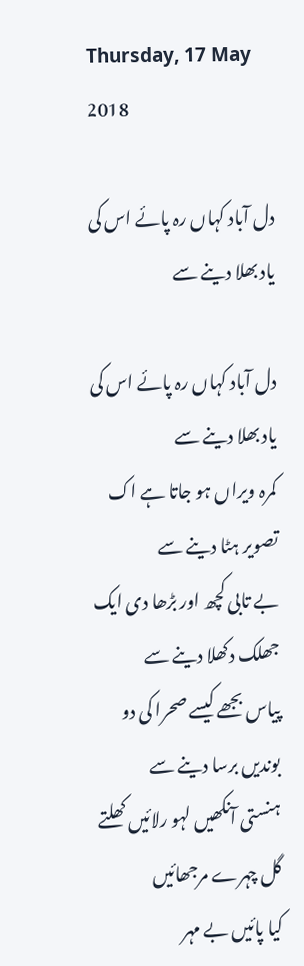Thursday, 17 May 2018

دل آباد کہاں رہ پائے اس کی یاد بھلا دینے سے

دل آباد کہاں رہ پائے اس کی یاد بھلا دینے سے
کمرہ ویراں ہو جاتا ہے اک تصویر ہٹا دینے سے
بے تابی کچھ اور بڑھا دی ایک جھلک دکھلا دینے سے
پیاس بجھے کیسے صحرا کی دو بوندیں برسا دینے سے
ہنستی آنکھیں لہو رلائیں کھلتے گل چہرے مرجھائیں
کیا پائیں بے مہر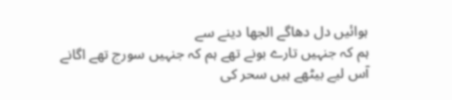ہوائیں دل دھاگے الجھا دینے سے
ہم کہ جنہیں تارے بونے تھے ہم کہ جنہیں سورج تھے اگانے
آس لیے بیٹھے ہیں سحر کی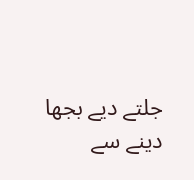جلتے دیے بجھا دینے سے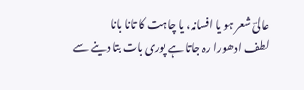عالیؔ شعر ہو یا افسانہ، یا چاہت کا تانا بانا
لطف ادھورا رہ جاتا ہے پوری بات بتا دینے سے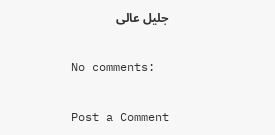جلیل عالی

No comments:

Post a Comment